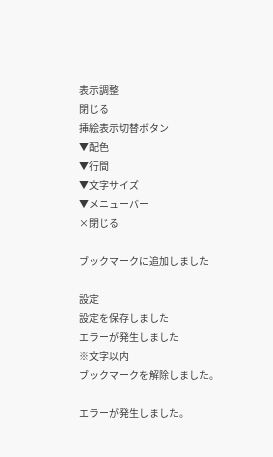表示調整
閉じる
挿絵表示切替ボタン
▼配色
▼行間
▼文字サイズ
▼メニューバー
×閉じる

ブックマークに追加しました

設定
設定を保存しました
エラーが発生しました
※文字以内
ブックマークを解除しました。

エラーが発生しました。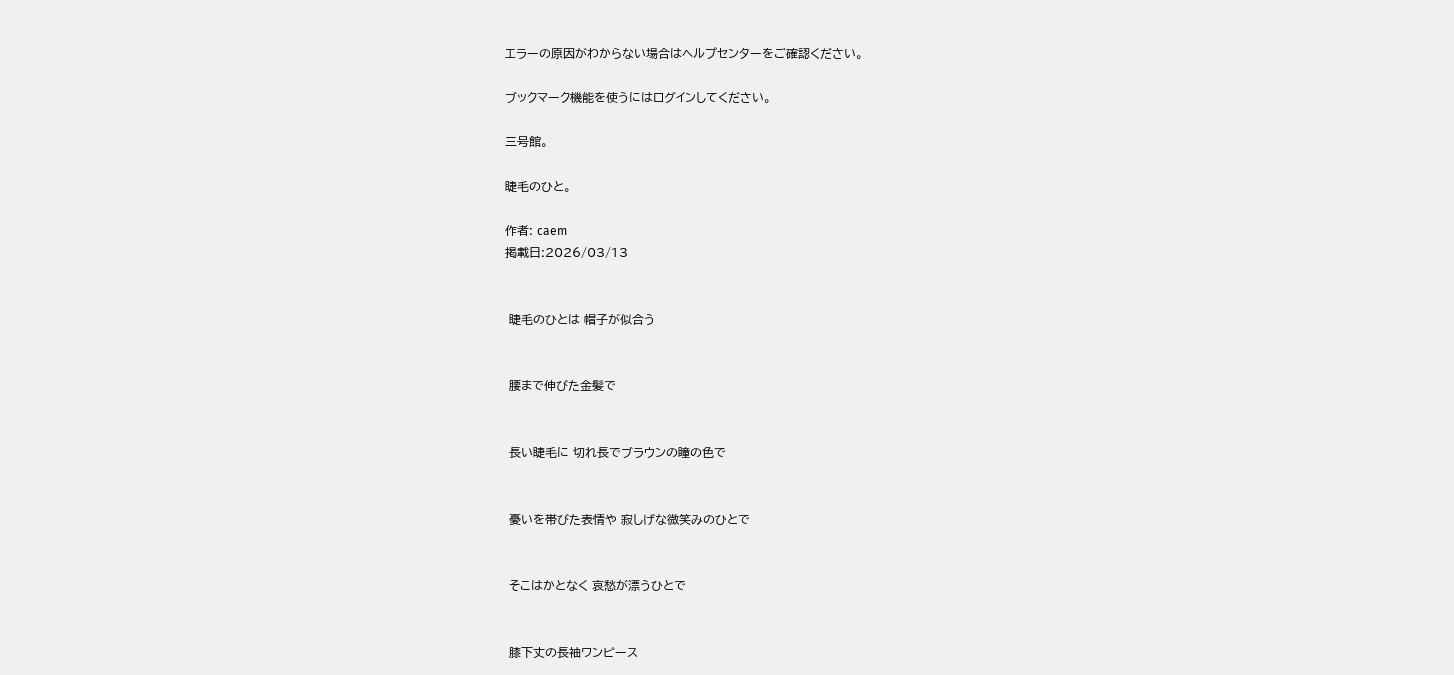エラーの原因がわからない場合はヘルプセンターをご確認ください。

ブックマーク機能を使うにはログインしてください。

三号館。

睫毛のひと。

作者: caem
掲載日:2026/03/13


 睫毛のひとは 帽子が似合う


 腰まで伸びた金髪で


 長い睫毛に 切れ長でブラウンの瞳の色で


 憂いを帯びた表情や 寂しげな微笑みのひとで


 そこはかとなく 哀愁が漂うひとで


 膝下丈の長袖ワンピース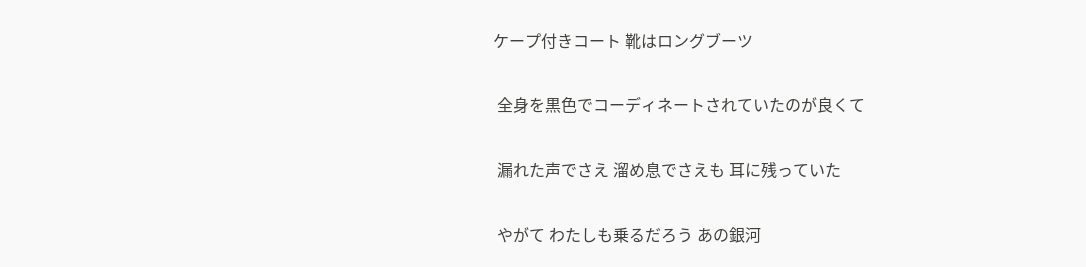ケープ付きコート 靴はロングブーツ


 全身を黒色でコーディネートされていたのが良くて


 漏れた声でさえ 溜め息でさえも 耳に残っていた


 やがて わたしも乗るだろう あの銀河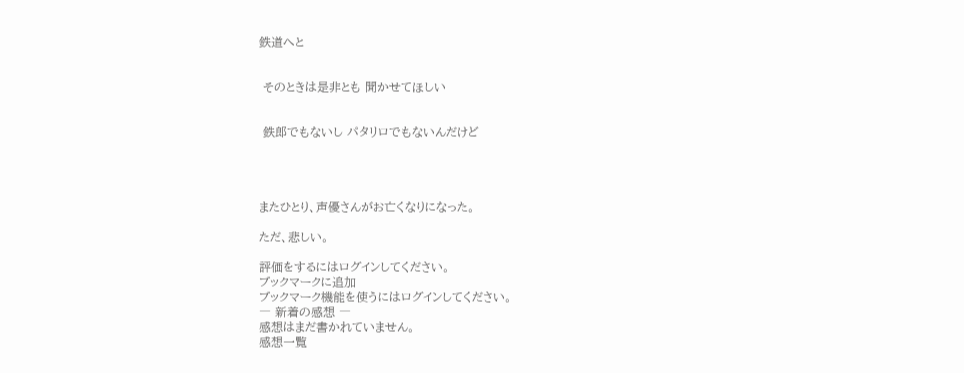鉄道へと


 そのときは是非とも 聞かせてほしい


 鉄郎でもないし パタリロでもないんだけど




またひとり、声優さんがお亡くなりになった。

ただ、悲しい。

評価をするにはログインしてください。
ブックマークに追加
ブックマーク機能を使うにはログインしてください。
― 新着の感想 ―
感想はまだ書かれていません。
感想一覧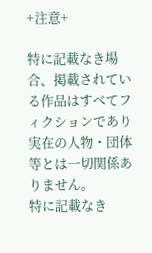+注意+

特に記載なき場合、掲載されている作品はすべてフィクションであり実在の人物・団体等とは一切関係ありません。
特に記載なき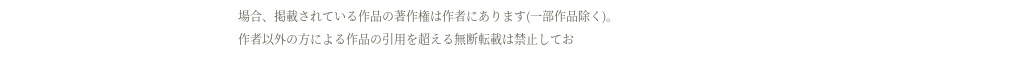場合、掲載されている作品の著作権は作者にあります(一部作品除く)。
作者以外の方による作品の引用を超える無断転載は禁止してお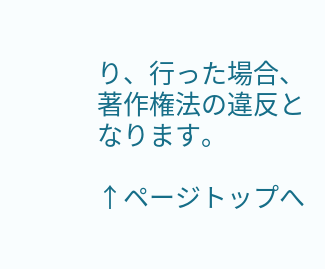り、行った場合、著作権法の違反となります。

↑ページトップへ